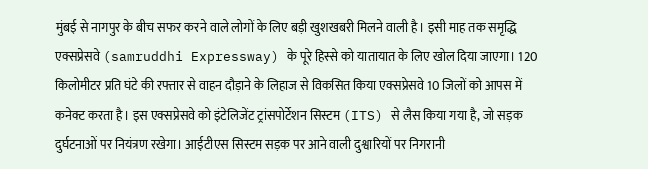मुंबई से नागपुर के बीच सफर करने वाले लोगों के लिए बड़ी खुशखबरी मिलने वाली है। इसी माह तक समृद्धि एक्सप्रेसवे (samruddhi Expressway) के पूरे हिस्से को यातायात के लिए खोल दिया जाएगा। 120 किलोमीटर प्रति घंटे की रफ्तार से वाहन दौड़ाने के लिहाज से विकसित किया एक्सप्रेसवे 10 जिलों को आपस में कनेक्ट करता है। इस एक्सप्रेसवे को इंटेलिजेंट ट्रांसपोर्टेशन सिस्टम (ITS) से लैस किया गया है, जो सड़क दुर्घटनाओं पर नियंत्रण रखेगा। आईटीएस सिस्टम सड़क पर आने वाली दुश्वारियों पर निगरानी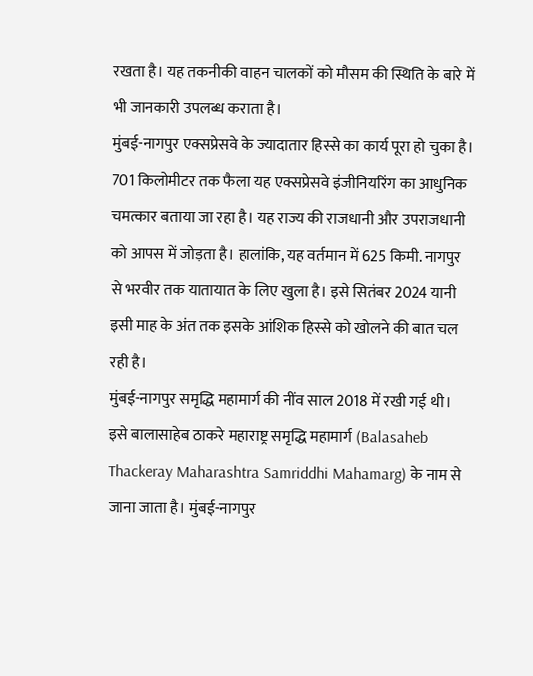रखता है। यह तकनीकी वाहन चालकों को मौसम की स्थिति के बारे में भी जानकारी उपलब्ध कराता है।
मुंबई-नागपुर एक्सप्रेसवे के ज्यादातार हिस्से का कार्य पूरा हो चुका है। 701 किलोमीटर तक फैला यह एक्सप्रेसवे इंजीनियरिंग का आधुनिक चमत्कार बताया जा रहा है। यह राज्य की राजधानी और उपराजधानी को आपस में जोड़ता है। हालांकि, यह वर्तमान में 625 किमी. नागपुर से भरवीर तक यातायात के लिए खुला है। इसे सितंबर 2024 यानी इसी माह के अंत तक इसके आंशिक हिस्से को खोलने की बात चल रही है।
मुंबई-नागपुर समृद्धि महामार्ग की नींव साल 2018 में रखी गई थी। इसे बालासाहेब ठाकरे महाराष्ट्र समृद्धि महामार्ग (Balasaheb Thackeray Maharashtra Samriddhi Mahamarg) के नाम से जाना जाता है। मुंबई-नागपुर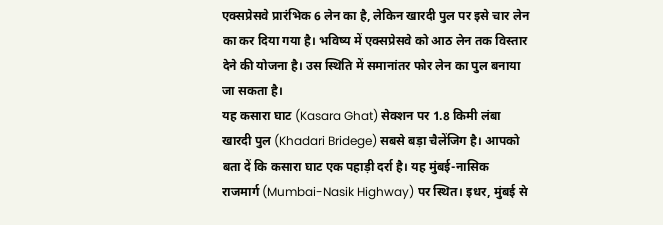एक्सप्रेसवे प्रारंभिक 6 लेन का है, लेकिन खारदी पुल पर इसे चार लेन का कर दिया गया है। भविष्य में एक्सप्रेसवे को आठ लेन तक विस्तार देने की योजना है। उस स्थिति में समानांतर फोर लेन का पुल बनाया जा सकता है।
यह कसारा घाट (Kasara Ghat) सेक्शन पर 1.8 किमी लंबा खारदी पुल (Khadari Bridege) सबसे बड़ा चैलेंजिग है। आपको बता दें कि कसारा घाट एक पहाड़ी दर्रा है। यह मुंबई-नासिक राजमार्ग (Mumbai-Nasik Highway) पर स्थित। इधर, मुंबई से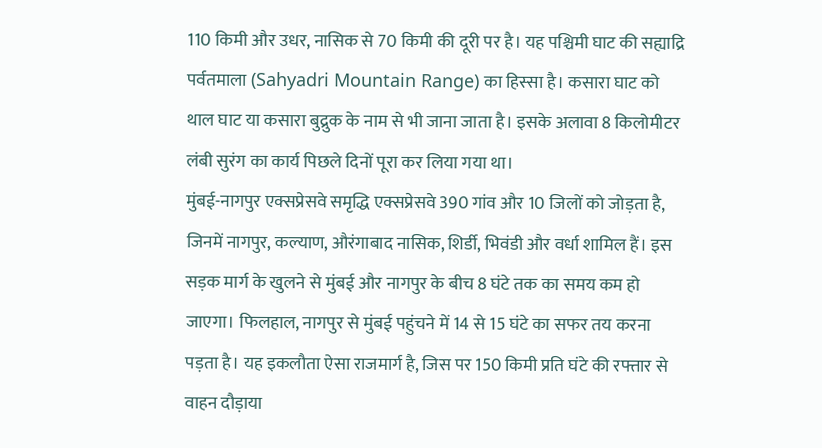110 किमी और उधर, नासिक से 70 किमी की दूरी पर है। यह पश्चिमी घाट की सह्याद्रि पर्वतमाला (Sahyadri Mountain Range) का हिस्सा है। कसारा घाट को थाल घाट या कसारा बुद्रुक के नाम से भी जाना जाता है। इसके अलावा 8 किलोमीटर लंबी सुरंग का कार्य पिछले दिनों पूरा कर लिया गया था।
मुंबई-नागपुर एक्सप्रेसवे समृद्धि एक्सप्रेसवे 390 गांव और 10 जिलों को जोड़ता है, जिनमें नागपुर, कल्याण, औरंगाबाद नासिक, शिर्डी, भिवंडी और वर्धा शामिल हैं। इस सड़क मार्ग के खुलने से मुंबई और नागपुर के बीच 8 घंटे तक का समय कम हो जाएगा। फिलहाल, नागपुर से मुंबई पहुंचने में 14 से 15 घंटे का सफर तय करना पड़ता है। यह इकलौता ऐसा राजमार्ग है, जिस पर 150 किमी प्रति घंटे की रफ्तार से वाहन दौड़ाया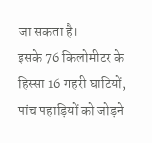जा सकता है।
इसके 76 किलोमीटर के हिस्सा 16 गहरी घाटियों, पांच पहाड़ियों को जोड़ने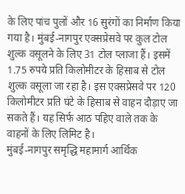के लिए पांच पुलों और 16 सुरंगों का निर्माण किया गया है। मुंबई-नागपुर एक्सप्रेसवे पर कुल टोल शुल्क वसूलने के लिए 31 टोल प्लाजा हैं। इसमें 1.75 रुपये प्रति किलोमीटर के हिसाब से टोल शुल्क वसूला जा रहा है। इस एक्सप्रेसवे पर 120 किलोमीटर प्रति घंटे के हिसाब से वाहन दौड़ाए जा सकते हैं। यह सिर्फ आठ पहिए वाले तक के वाहनों के लिए लिमिट है।
मुंबई-नागपुर समृद्धि महामार्ग आर्थिक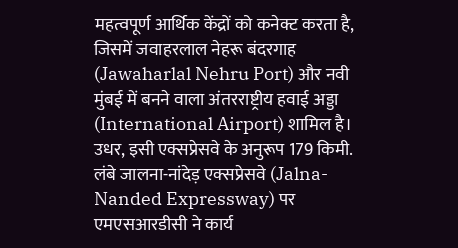महत्वपूर्ण आर्थिक केंद्रों को कनेक्ट करता है, जिसमें जवाहरलाल नेहरू बंदरगाह (Jawaharlal Nehru Port) और नवी मुंबई में बनने वाला अंतरराष्ट्रीय हवाई अड्डा (International Airport) शामिल है। उधर, इसी एक्सप्रेसवे के अनुरूप 179 किमी. लंबे जालना-नांदेड़ एक्सप्रेसवे (Jalna-Nanded Expressway) पर एमएसआरडीसी ने कार्य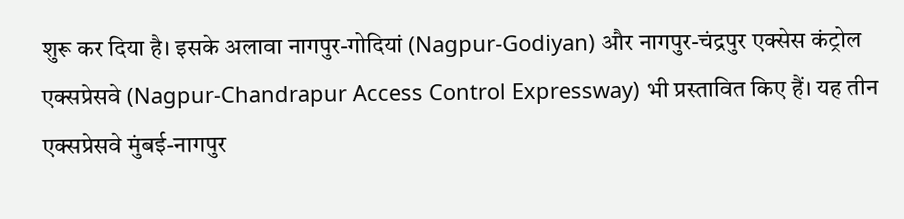शुरू कर दिया है। इसके अलावा नागपुर-गोदियां (Nagpur-Godiyan) और नागपुर-चंद्रपुर एक्सेस कंट्रोल एक्सप्रेसवे (Nagpur-Chandrapur Access Control Expressway) भी प्रस्तावित किए हैं। यह तीन एक्सप्रेसवे मुंबई-नागपुर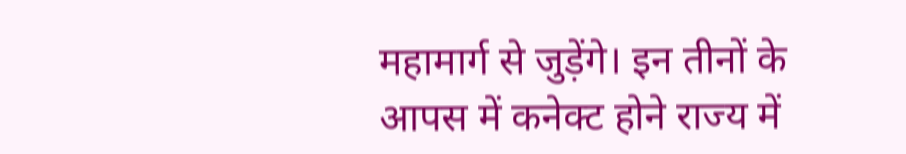महामार्ग से जुड़ेंगे। इन तीनों के आपस में कनेक्ट होने राज्य में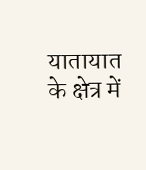यातायात के क्षेत्र में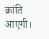क्रांति आएगी।